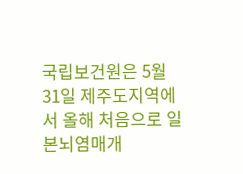국립보건원은 5월 31일 제주도지역에서 올해 처음으로 일본뇌염매개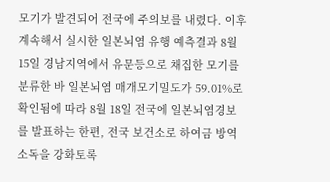모기가 발견되어 전국에 주의보를 내렸다. 이후 계속해서 실시한 일본뇌염 유행 예측결과 8월 15일 경남지역에서 유문등으로 채집한 모기를 분류한 바 일본뇌염 매개모기밀도가 59.01%로 확인됨에 따라 8월 18일 전국에 일본뇌염경보를 발표하는 한편, 전국 보건소로 하여금 방역소독을 강화토록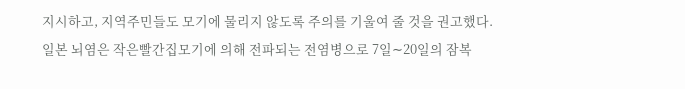지시하고, 지역주민들도 모기에 물리지 않도록 주의를 기울여 줄 것을 권고했다.
일본 뇌염은 작은빨간집모기에 의해 전파되는 전염병으로 7일∼20일의 잠복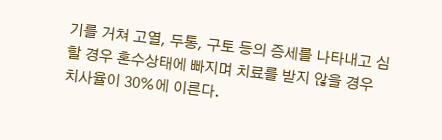기를 거쳐 고열, 두통, 구토 등의 증세를 나타내고 심할 경우 혼수상태에 빠지며 치료를 받지 않을 경우 치사율이 30%에 이른다.